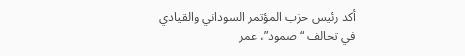أكد رئيس حزب المؤتمر السوداني والقيادي في تحالف “صمود”، عمر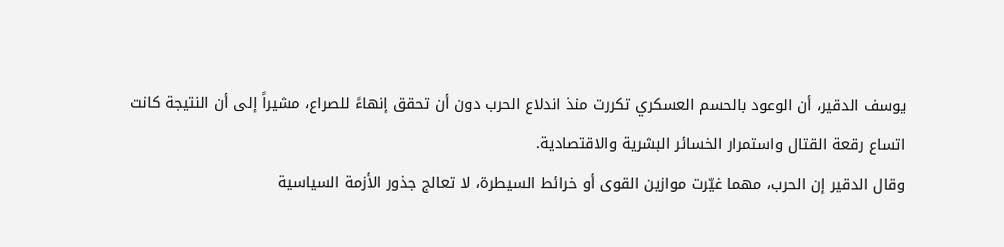يوسف الدقير، أن الوعود بالحسم العسكري تكررت منذ اندلاع الحرب دون أن تحقق إنهاءً للصراع، مشيراً إلى أن النتيجة كانت اتساع رقعة القتال واستمرار الخسائر البشرية والاقتصادية.
وقال الدقير إن الحرب، مهما غيّرت موازين القوى أو خرائط السيطرة، لا تعالج جذور الأزمة السياسية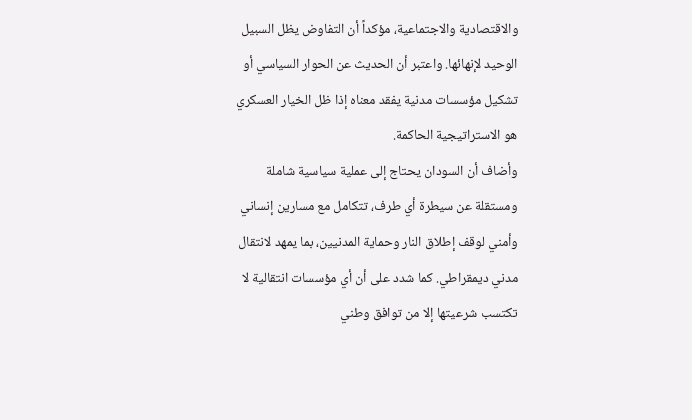والاقتصادية والاجتماعية، مؤكداً أن التفاوض يظل السبيل الوحيد لإنهائها. واعتبر أن الحديث عن الحوار السياسي أو تشكيل مؤسسات مدنية يفقد معناه إذا ظل الخيار العسكري هو الاستراتيجية الحاكمة.
وأضاف أن السودان يحتاج إلى عملية سياسية شاملة ومستقلة عن سيطرة أي طرف، تتكامل مع مسارين إنساني وأمني لوقف إطلاق النار وحماية المدنيين، بما يمهد لانتقال مدني ديمقراطي. كما شدد على أن أي مؤسسات انتقالية لا تكتسب شرعيتها إلا من توافق وطني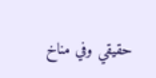حقيقي وفي مناخ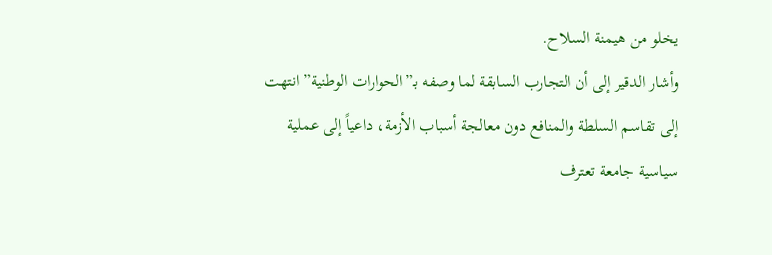يخلو من هيمنة السلاح.
وأشار الدقير إلى أن التجارب السابقة لما وصفه بـ”الحوارات الوطنية” انتهت إلى تقاسم السلطة والمنافع دون معالجة أسباب الأزمة، داعياً إلى عملية سياسية جامعة تعترف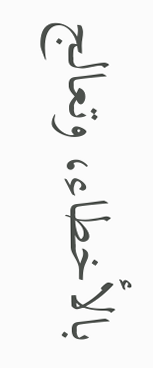بالأخطاء، وتعالج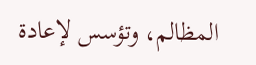المظالم، وتؤسس لإعادة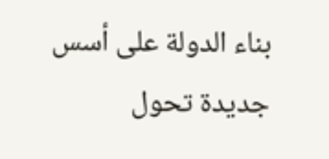بناء الدولة على أسس جديدة تحول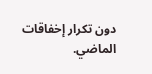دون تكرار إخفاقات الماضي.